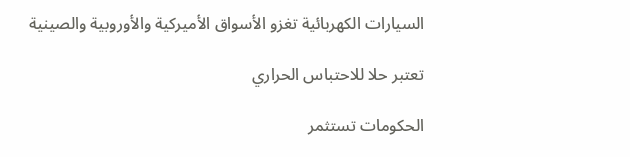السيارات الكهربائية تغزو الأسواق الأميركية والأوروبية والصينية

تعتبر حلا للاحتباس الحراري

الحكومات تستثمر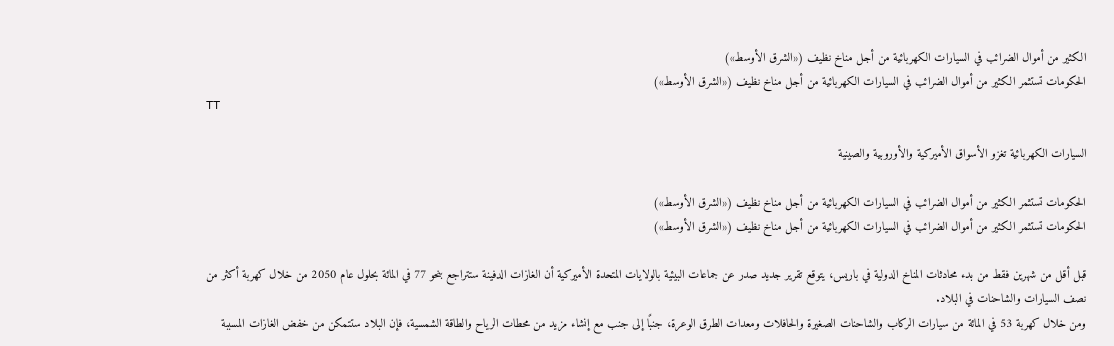الكثير من أموال الضرائب في السيارات الكهربائية من أجل مناخ نظيف («الشرق الأوسط»)
الحكومات تستثمر الكثير من أموال الضرائب في السيارات الكهربائية من أجل مناخ نظيف («الشرق الأوسط»)
TT

السيارات الكهربائية تغزو الأسواق الأميركية والأوروبية والصينية

الحكومات تستثمر الكثير من أموال الضرائب في السيارات الكهربائية من أجل مناخ نظيف («الشرق الأوسط»)
الحكومات تستثمر الكثير من أموال الضرائب في السيارات الكهربائية من أجل مناخ نظيف («الشرق الأوسط»)

قبل أقل من شهرين فقط من بدء محادثات المناخ الدولية في باريس، يتوقع تقرير جديد صدر عن جماعات البيئية بالولايات المتحدة الأميركية أن الغازات الدفينة ستتراجع بنحو 77 في المائة بحلول عام 2050 من خلال كهربة أكثر من نصف السيارات والشاحنات في البلاد.
ومن خلال كهربة 53 في المائة من سيارات الركاب والشاحنات الصغيرة والحافلات ومعدات الطرق الوعرة، جنبًا إلى جنب مع إنشاء مزيد من محطات الرياح والطاقة الشمسية، فإن البلاد ستتمكن من خفض الغازات المسببة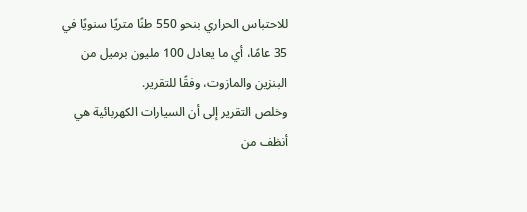للاحتباس الحراري بنحو 550 طنًا متريًا سنويًا في 35 عامًا، أي ما يعادل 100 مليون برميل من البنزين والمازوت، وفقًا للتقرير.
وخلص التقرير إلى أن السيارات الكهربائية هي أنظف من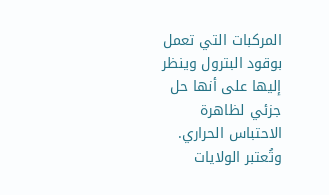المركبات التي تعمل بوقود البترول وينظر إليها على أنها حل جزئي لظاهرة الاحتباس الحراري.
وتُعتبر الولايات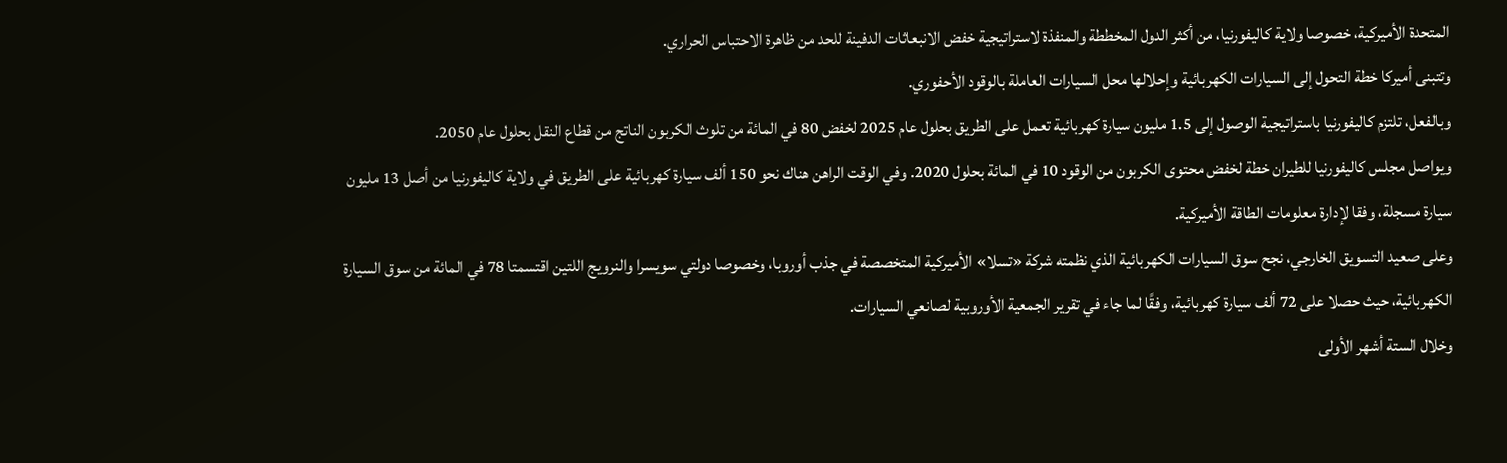المتحدة الأميركية، خصوصا ولاية كاليفورنيا، من أكثر الدول المخططة والمنفذة لاستراتيجية خفض الانبعاثات الدفينة للحد من ظاهرة الاحتباس الحراري.
وتتبنى أميركا خطة التحول إلى السيارات الكهربائية وإحلالها محل السيارات العاملة بالوقود الأحفوري.
وبالفعل، تلتزم كاليفورنيا باستراتيجية الوصول إلى 1.5 مليون سيارة كهربائية تعمل على الطريق بحلول عام 2025 لخفض 80 في المائة من تلوث الكربون الناتج من قطاع النقل بحلول عام 2050.
ويواصل مجلس كاليفورنيا للطيران خطة لخفض محتوى الكربون من الوقود 10 في المائة بحلول 2020. وفي الوقت الراهن هناك نحو 150 ألف سيارة كهربائية على الطريق في ولاية كاليفورنيا من أصل 13 مليون سيارة مسجلة، وفقا لإدارة معلومات الطاقة الأميركية.
وعلى صعيد التسويق الخارجي، نجح سوق السيارات الكهربائية الذي نظمته شركة «تسلا» الأميركية المتخصصة في جذب أوروبا، وخصوصا دولتي سويسرا والنرويج اللتين اقتسمتا 78 في المائة من سوق السيارة الكهربائية، حيث حصلا على 72 ألف سيارة كهربائية، وفقًا لما جاء في تقرير الجمعية الأوروبية لصانعي السيارات.
وخلال الستة أشهر الأولى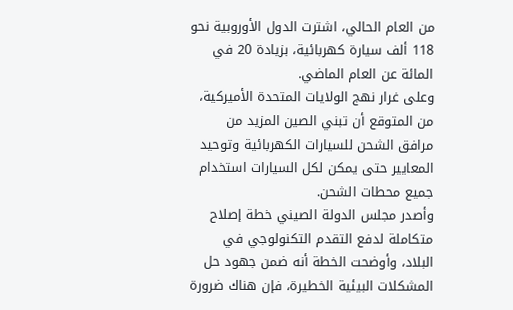من العام الحالي، اشترت الدول الأوروبية نحو 118 ألف سيارة كهربائية، بزيادة 20 في المائة عن العام الماضي.
وعلى غرار نهج الولايات المتحدة الأميركية، من المتوقع أن تبني الصين المزيد من مرافق الشحن للسيارات الكهربائية وتوحيد المعايير حتى يمكن لكل السيارات استخدام جميع محطات الشحن.
وأصدر مجلس الدولة الصيني خطة إصلاح متكاملة لدفع التقدم التكنولوجي في البلاد، وأوضحت الخطة أنه ضمن جهود حل المشكلات البيئية الخطيرة، فإن هناك ضرورة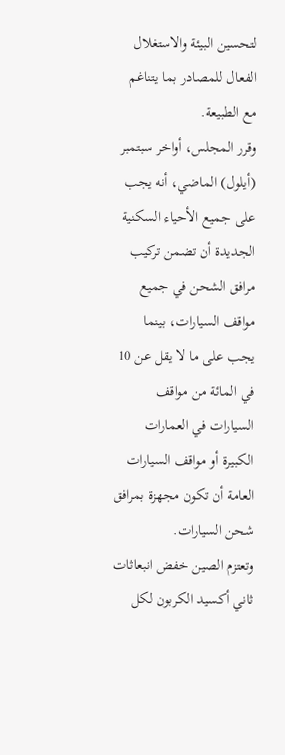لتحسين البيئة والاستغلال الفعال للمصادر بما يتناغم مع الطبيعة.
وقرر المجلس، أواخر سبتمبر (أيلول) الماضي، أنه يجب على جميع الأحياء السكنية الجديدة أن تضمن تركيب مرافق الشحن في جميع مواقف السيارات، بينما يجب على ما لا يقل عن 10 في المائة من مواقف السيارات في العمارات الكبيرة أو مواقف السيارات العامة أن تكون مجهزة بمرافق شحن السيارات.
وتعتزم الصين خفض انبعاثات ثاني أكسيد الكربون لكل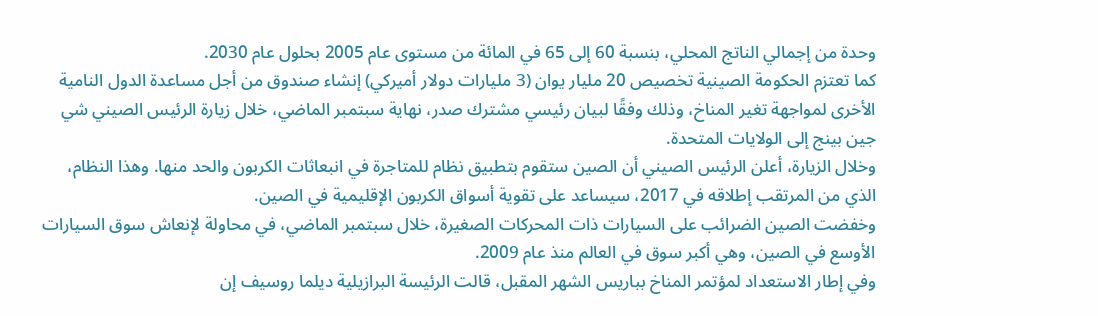وحدة من إجمالي الناتج المحلي، بنسبة 60 إلى 65 في المائة من مستوى عام 2005 بحلول عام 2030.
كما تعتزم الحكومة الصينية تخصيص 20 مليار يوان (3 مليارات دولار أميركي) إنشاء صندوق من أجل مساعدة الدول النامية الأخرى لمواجهة تغير المناخ، وذلك وفقًا لبيان رئيسي مشترك صدر، نهاية سبتمبر الماضي، خلال زيارة الرئيس الصيني شي جين بينج إلى الولايات المتحدة.
وخلال الزيارة، أعلن الرئيس الصيني أن الصين ستقوم بتطبيق نظام للمتاجرة في انبعاثات الكربون والحد منها. وهذا النظام، الذي من المرتقب إطلاقه في 2017، سيساعد على تقوية أسواق الكربون الإقليمية في الصين.
وخفضت الصين الضرائب على السيارات ذات المحركات الصغيرة، خلال سبتمبر الماضي، في محاولة لإنعاش سوق السيارات الأوسع في الصين، وهي أكبر سوق في العالم منذ عام 2009.
وفي إطار الاستعداد لمؤتمر المناخ بباريس الشهر المقبل، قالت الرئيسة البرازيلية ديلما روسيف إن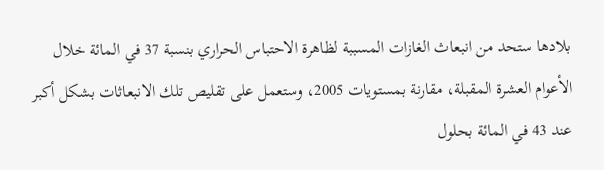بلادها ستحد من انبعاث الغازات المسببة لظاهرة الاحتباس الحراري بنسبة 37 في المائة خلال الأعوام العشرة المقبلة، مقارنة بمستويات 2005، وستعمل على تقليص تلك الانبعاثات بشكل أكبر عند 43 في المائة بحلول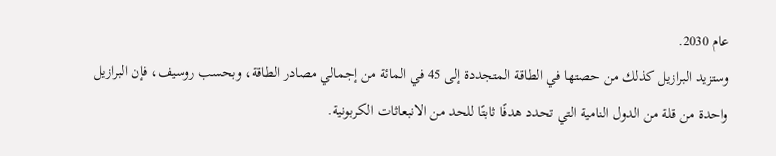عام 2030.
وستزيد البرازيل كذلك من حصتها في الطاقة المتجددة إلى 45 في المائة من إجمالي مصادر الطاقة، وبحسب روسيف، فإن البرازيل واحدة من قلة من الدول النامية التي تحدد هدفًا ثابتًا للحد من الانبعاثات الكربونية.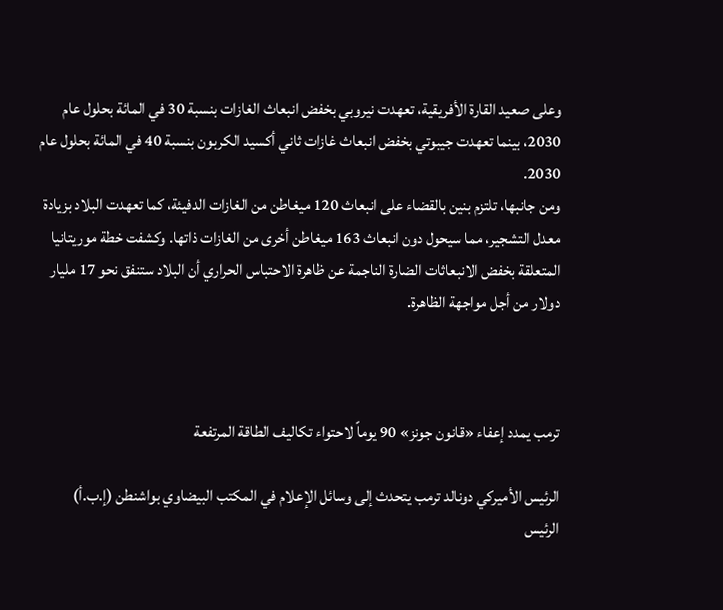وعلى صعيد القارة الأفريقية، تعهدت نيروبي بخفض انبعاث الغازات بنسبة 30 في المائة بحلول عام 2030، بينما تعهدت جيبوتي بخفض انبعاث غازات ثاني أكسيد الكربون بنسبة 40 في المائة بحلول عام 2030.
ومن جانبها، تلتزم بنين بالقضاء على انبعاث 120 ميغاطن من الغازات الدفيئة، كما تعهدت البلاد بزيادة معدل التشجير، مما سيحول دون انبعاث 163 ميغاطن أخرى من الغازات ذاتها. وكشفت خطة موريتانيا المتعلقة بخفض الانبعاثات الضارة الناجمة عن ظاهرة الاحتباس الحراري أن البلاد ستنفق نحو 17 مليار دولار من أجل مواجهة الظاهرة.



ترمب يمدد إعفاء «قانون جونز» 90 يوماً لاحتواء تكاليف الطاقة المرتفعة

الرئيس الأميركي دونالد ترمب يتحدث إلى وسائل الإعلام في المكتب البيضاوي بواشنطن (إ.ب.أ)
الرئيس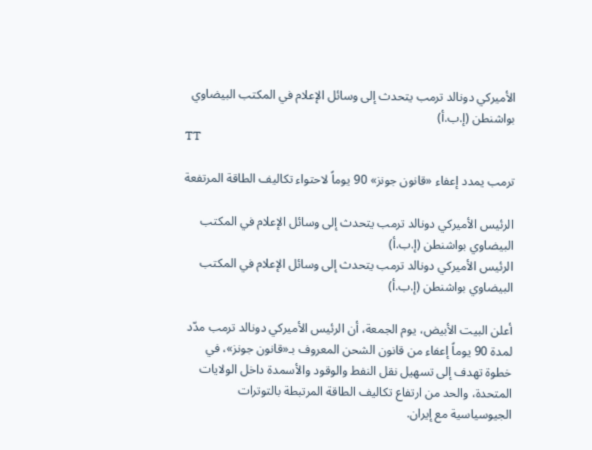الأميركي دونالد ترمب يتحدث إلى وسائل الإعلام في المكتب البيضاوي بواشنطن (إ.ب.أ)
TT

ترمب يمدد إعفاء «قانون جونز» 90 يوماً لاحتواء تكاليف الطاقة المرتفعة

الرئيس الأميركي دونالد ترمب يتحدث إلى وسائل الإعلام في المكتب البيضاوي بواشنطن (إ.ب.أ)
الرئيس الأميركي دونالد ترمب يتحدث إلى وسائل الإعلام في المكتب البيضاوي بواشنطن (إ.ب.أ)

أعلن البيت الأبيض، يوم الجمعة، أن الرئيس الأميركي دونالد ترمب مدّد لمدة 90 يوماً إعفاء من قانون الشحن المعروف بـ«قانون جونز»، في خطوة تهدف إلى تسهيل نقل النفط والوقود والأسمدة داخل الولايات المتحدة، والحد من ارتفاع تكاليف الطاقة المرتبطة بالتوترات الجيوسياسية مع إيران.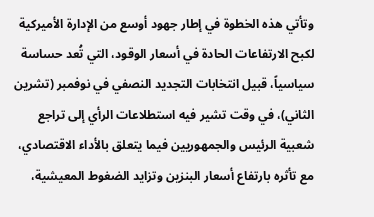وتأتي هذه الخطوة في إطار جهود أوسع من الإدارة الأميركية لكبح الارتفاعات الحادة في أسعار الوقود، التي تُعد حساسة سياسياً، قبيل انتخابات التجديد النصفي في نوفمبر (تشرين الثاني)، في وقت تشير فيه استطلاعات الرأي إلى تراجع شعبية الرئيس والجمهوريين فيما يتعلق بالأداء الاقتصادي، مع تأثره بارتفاع أسعار البنزين وتزايد الضغوط المعيشية،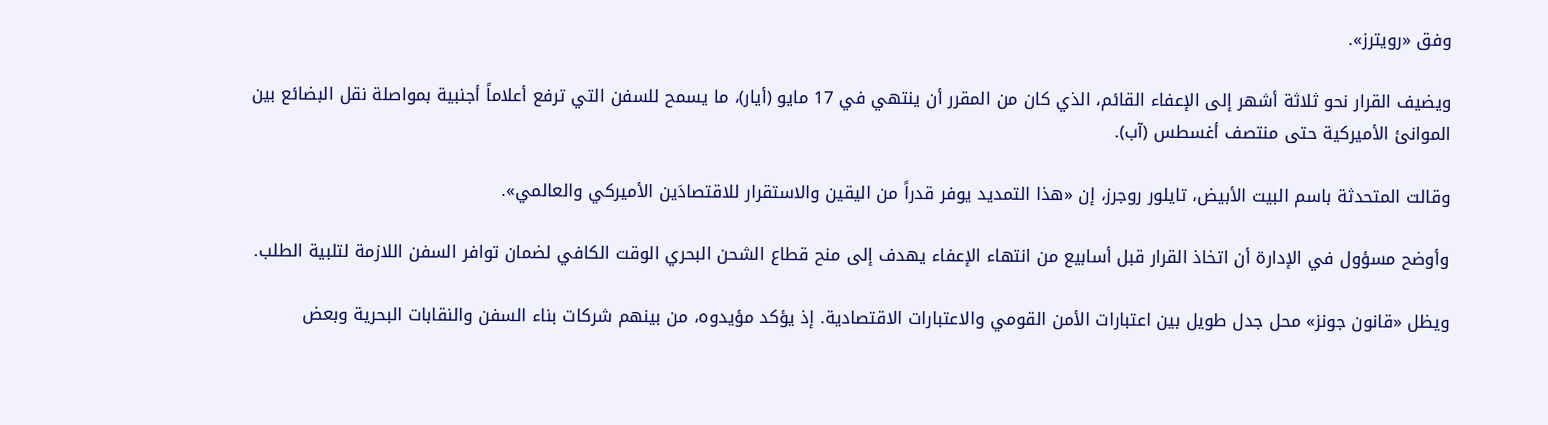وفق «رويترز».

ويضيف القرار نحو ثلاثة أشهر إلى الإعفاء القائم، الذي كان من المقرر أن ينتهي في 17 مايو (أيار)، ما يسمح للسفن التي ترفع أعلاماً أجنبية بمواصلة نقل البضائع بين الموانئ الأميركية حتى منتصف أغسطس (آب).

وقالت المتحدثة باسم البيت الأبيض، تايلور روجرز، إن «هذا التمديد يوفر قدراً من اليقين والاستقرار للاقتصادَين الأميركي والعالمي».

وأوضح مسؤول في الإدارة أن اتخاذ القرار قبل أسابيع من انتهاء الإعفاء يهدف إلى منح قطاع الشحن البحري الوقت الكافي لضمان توافر السفن اللازمة لتلبية الطلب.

ويظل «قانون جونز» محل جدل طويل بين اعتبارات الأمن القومي والاعتبارات الاقتصادية. إذ يؤكد مؤيدوه، من بينهم شركات بناء السفن والنقابات البحرية وبعض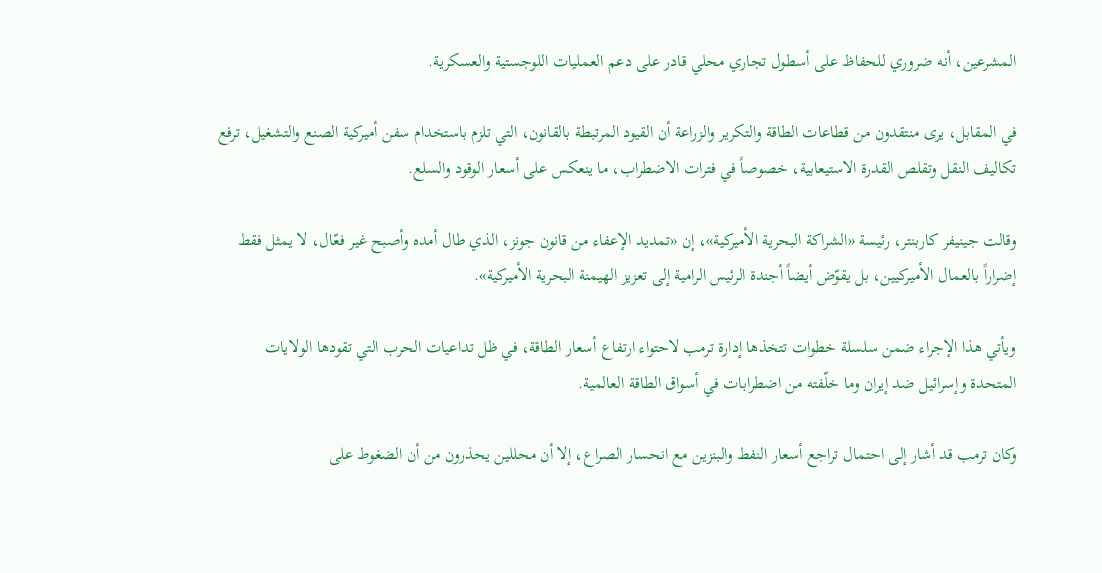المشرعين، أنه ضروري للحفاظ على أسطول تجاري محلي قادر على دعم العمليات اللوجستية والعسكرية.

في المقابل، يرى منتقدون من قطاعات الطاقة والتكرير والزراعة أن القيود المرتبطة بالقانون، التي تلزم باستخدام سفن أميركية الصنع والتشغيل، ترفع تكاليف النقل وتقلص القدرة الاستيعابية، خصوصاً في فترات الاضطراب، ما ينعكس على أسعار الوقود والسلع.

وقالت جينيفر كاربنتر، رئيسة «الشراكة البحرية الأميركية»، إن «تمديد الإعفاء من قانون جونز، الذي طال أمده وأصبح غير فعّال، لا يمثل فقط إضراراً بالعمال الأميركيين، بل يقوّض أيضاً أجندة الرئيس الرامية إلى تعزيز الهيمنة البحرية الأميركية».

ويأتي هذا الإجراء ضمن سلسلة خطوات تتخذها إدارة ترمب لاحتواء ارتفاع أسعار الطاقة، في ظل تداعيات الحرب التي تقودها الولايات المتحدة وإسرائيل ضد إيران وما خلّفته من اضطرابات في أسواق الطاقة العالمية.

وكان ترمب قد أشار إلى احتمال تراجع أسعار النفط والبنزين مع انحسار الصراع، إلا أن محللين يحذرون من أن الضغوط على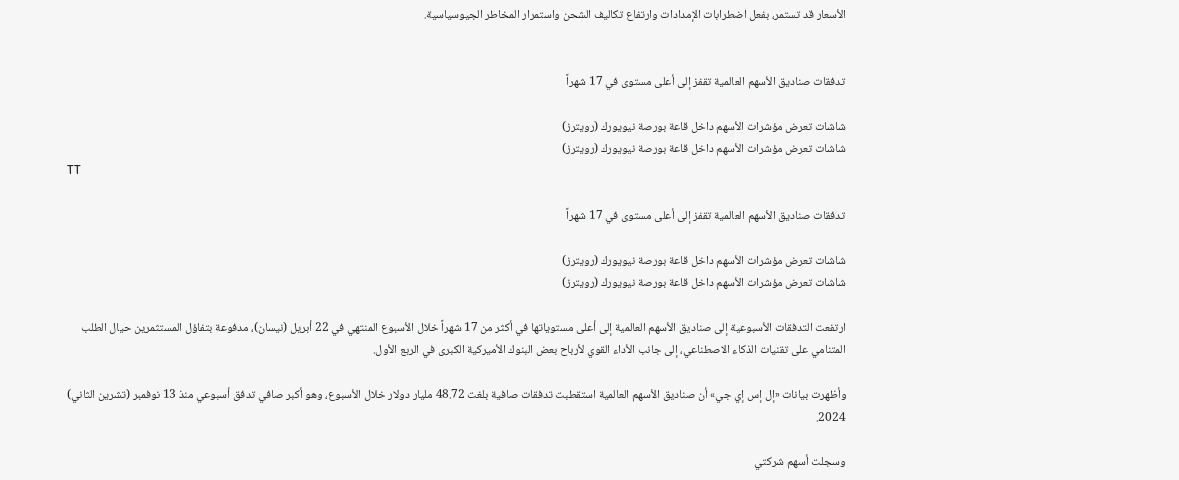الأسعار قد تستمر، بفعل اضطرابات الإمدادات وارتفاع تكاليف الشحن واستمرار المخاطر الجيوسياسية.


تدفقات صناديق الأسهم العالمية تقفز إلى أعلى مستوى في 17 شهراً

شاشات تعرض مؤشرات الأسهم داخل قاعة بورصة نيويورك (رويترز)
شاشات تعرض مؤشرات الأسهم داخل قاعة بورصة نيويورك (رويترز)
TT

تدفقات صناديق الأسهم العالمية تقفز إلى أعلى مستوى في 17 شهراً

شاشات تعرض مؤشرات الأسهم داخل قاعة بورصة نيويورك (رويترز)
شاشات تعرض مؤشرات الأسهم داخل قاعة بورصة نيويورك (رويترز)

ارتفعت التدفقات الأسبوعية إلى صناديق الأسهم العالمية إلى أعلى مستوياتها في أكثر من 17 شهراً خلال الأسبوع المنتهي في 22 أبريل (نيسان)، مدفوعة بتفاؤل المستثمرين حيال الطلب المتنامي على تقنيات الذكاء الاصطناعي، إلى جانب الأداء القوي لأرباح بعض البنوك الأميركية الكبرى في الربع الأول.

وأظهرت بيانات «إل إس إي جي» أن صناديق الأسهم العالمية استقطبت تدفقات صافية بلغت 48.72 مليار دولار خلال الأسبوع، وهو أكبر صافي تدفق أسبوعي منذ 13 نوفمبر (تشرين الثاني) 2024.

وسجلت أسهم شركتي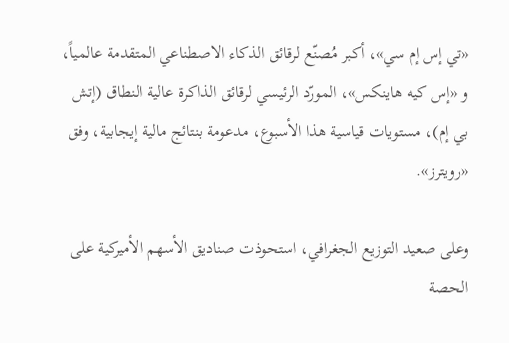«تي إس إم سي»، أكبر مُصنّع لرقائق الذكاء الاصطناعي المتقدمة عالمياً، و «إس كيه هاينكس»، المورّد الرئيسي لرقائق الذاكرة عالية النطاق (إتش بي إم)، مستويات قياسية هذا الأسبوع، مدعومة بنتائج مالية إيجابية، وفق «رويترز».

وعلى صعيد التوزيع الجغرافي، استحوذت صناديق الأسهم الأميركية على الحصة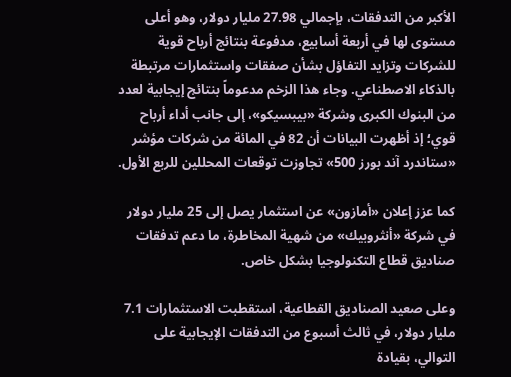الأكبر من التدفقات، بإجمالي 27.98 مليار دولار، وهو أعلى مستوى لها في أربعة أسابيع، مدفوعة بنتائج أرباح قوية للشركات وتزايد التفاؤل بشأن صفقات واستثمارات مرتبطة بالذكاء الاصطناعي. وجاء هذا الزخم مدعوماً بنتائج إيجابية لعدد من البنوك الكبرى وشركة «بيبسيكو»، إلى جانب أداء أرباح قوي؛ إذ أظهرت البيانات أن 82 في المائة من شركات مؤشر «ستاندرد آند بورز 500» تجاوزت توقعات المحللين للربع الأول.

كما عزز إعلان «أمازون» عن استثمار يصل إلى 25 مليار دولار في شركة «أنثروبيك» من شهية المخاطرة، ما دعم تدفقات صناديق قطاع التكنولوجيا بشكل خاص.

وعلى صعيد الصناديق القطاعية، استقطبت الاستثمارات 7.1 مليار دولار، في ثالث أسبوع من التدفقات الإيجابية على التوالي، بقيادة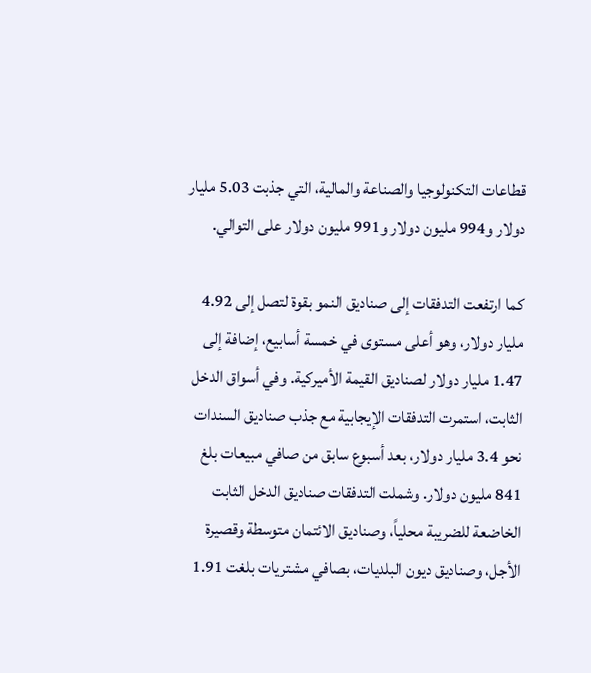قطاعات التكنولوجيا والصناعة والمالية، التي جذبت 5.03 مليار دولار و994 مليون دولار و991 مليون دولار على التوالي.

كما ارتفعت التدفقات إلى صناديق النمو بقوة لتصل إلى 4.92 مليار دولار، وهو أعلى مستوى في خمسة أسابيع، إضافة إلى 1.47 مليار دولار لصناديق القيمة الأميركية. وفي أسواق الدخل الثابت، استمرت التدفقات الإيجابية مع جذب صناديق السندات نحو 3.4 مليار دولار، بعد أسبوع سابق من صافي مبيعات بلغ 841 مليون دولار. وشملت التدفقات صناديق الدخل الثابت الخاضعة للضريبة محلياً، وصناديق الائتمان متوسطة وقصيرة الأجل، وصناديق ديون البلديات، بصافي مشتريات بلغت 1.91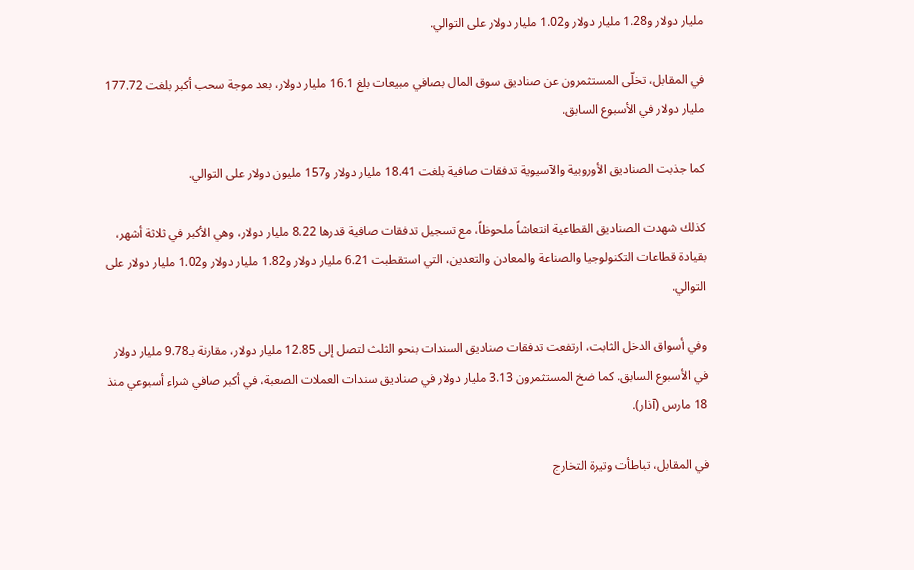مليار دولار و1.28 مليار دولار و1.02 مليار دولار على التوالي.

في المقابل، تخلّى المستثمرون عن صناديق سوق المال بصافي مبيعات بلغ 16.1 مليار دولار، بعد موجة سحب أكبر بلغت 177.72 مليار دولار في الأسبوع السابق.

كما جذبت الصناديق الأوروبية والآسيوية تدفقات صافية بلغت 18.41 مليار دولار و157 مليون دولار على التوالي.

كذلك شهدت الصناديق القطاعية انتعاشاً ملحوظاً، مع تسجيل تدفقات صافية قدرها 8.22 مليار دولار، وهي الأكبر في ثلاثة أشهر، بقيادة قطاعات التكنولوجيا والصناعة والمعادن والتعدين، التي استقطبت 6.21 مليار دولار و1.82 مليار دولار و1.02 مليار دولار على التوالي.

وفي أسواق الدخل الثابت، ارتفعت تدفقات صناديق السندات بنحو الثلث لتصل إلى 12.85 مليار دولار، مقارنة بـ9.78 مليار دولار في الأسبوع السابق. كما ضخ المستثمرون 3.13 مليار دولار في صناديق سندات العملات الصعبة، في أكبر صافي شراء أسبوعي منذ 18 مارس (آذار).

في المقابل، تباطأت وتيرة التخارج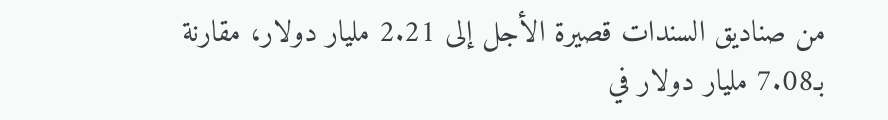من صناديق السندات قصيرة الأجل إلى 2.21 مليار دولار، مقارنة بـ7.08 مليار دولار في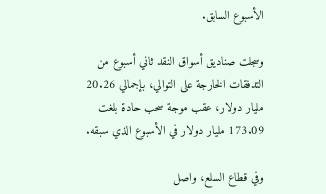الأسبوع السابق.

وسجلت صناديق أسواق النقد ثاني أسبوع من التدفقات الخارجة على التوالي، بإجمالي 20.26 مليار دولار، عقب موجة سحب حادة بلغت 173.09 مليار دولار في الأسبوع الذي سبقه.

وفي قطاع السلع، واصل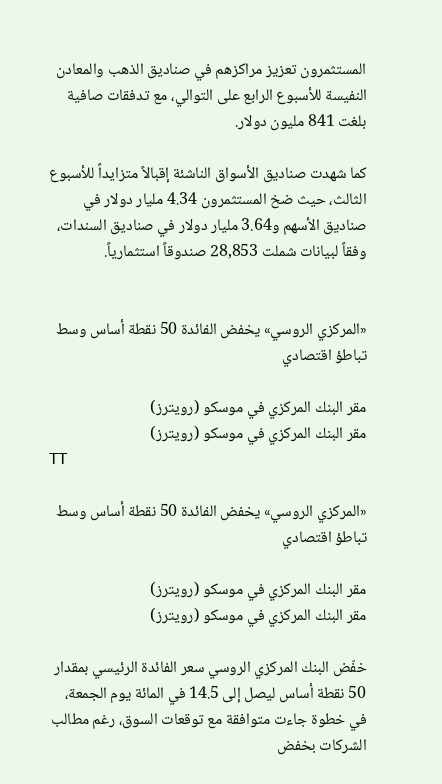المستثمرون تعزيز مراكزهم في صناديق الذهب والمعادن النفيسة للأسبوع الرابع على التوالي، مع تدفقات صافية بلغت 841 مليون دولار.

كما شهدت صناديق الأسواق الناشئة إقبالاً متزايداً للأسبوع الثالث، حيث ضخ المستثمرون 4.34 مليار دولار في صناديق الأسهم و3.64 مليار دولار في صناديق السندات، وفقاً لبيانات شملت 28,853 صندوقاً استثمارياً.


«المركزي الروسي» يخفض الفائدة 50 نقطة أساس وسط تباطؤ اقتصادي

مقر البنك المركزي في موسكو (رويترز)
مقر البنك المركزي في موسكو (رويترز)
TT

«المركزي الروسي» يخفض الفائدة 50 نقطة أساس وسط تباطؤ اقتصادي

مقر البنك المركزي في موسكو (رويترز)
مقر البنك المركزي في موسكو (رويترز)

خفّض البنك المركزي الروسي سعر الفائدة الرئيسي بمقدار 50 نقطة أساس ليصل إلى 14.5 في المائة يوم الجمعة، في خطوة جاءت متوافقة مع توقعات السوق، رغم مطالب الشركات بخفض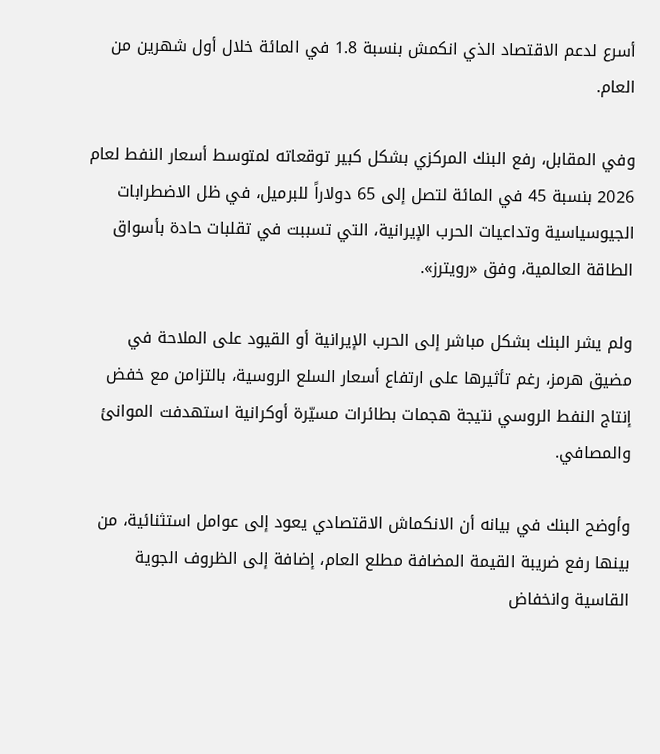أسرع لدعم الاقتصاد الذي انكمش بنسبة 1.8 في المائة خلال أول شهرين من العام.

وفي المقابل، رفع البنك المركزي بشكل كبير توقعاته لمتوسط أسعار النفط لعام 2026 بنسبة 45 في المائة لتصل إلى 65 دولاراً للبرميل، في ظل الاضطرابات الجيوسياسية وتداعيات الحرب الإيرانية، التي تسببت في تقلبات حادة بأسواق الطاقة العالمية، وفق «رويترز».

ولم يشر البنك بشكل مباشر إلى الحرب الإيرانية أو القيود على الملاحة في مضيق هرمز، رغم تأثيرها على ارتفاع أسعار السلع الروسية، بالتزامن مع خفض إنتاج النفط الروسي نتيجة هجمات بطائرات مسيّرة أوكرانية استهدفت الموانئ والمصافي.

وأوضح البنك في بيانه أن الانكماش الاقتصادي يعود إلى عوامل استثنائية، من بينها رفع ضريبة القيمة المضافة مطلع العام، إضافة إلى الظروف الجوية القاسية وانخفاض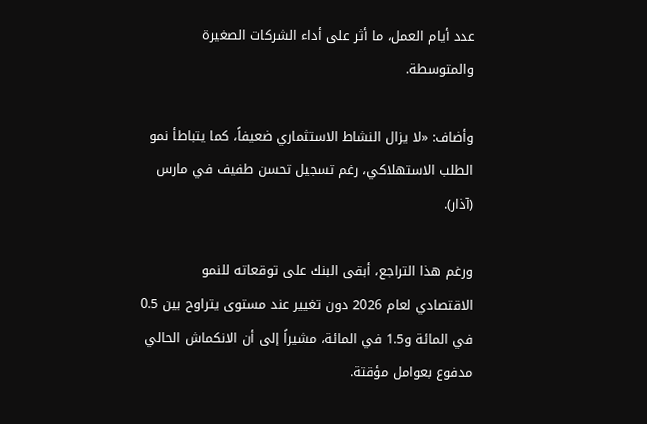عدد أيام العمل، ما أثر على أداء الشركات الصغيرة والمتوسطة.

وأضاف: «لا يزال النشاط الاستثماري ضعيفاً، كما يتباطأ نمو الطلب الاستهلاكي، رغم تسجيل تحسن طفيف في مارس (آذار).

ورغم هذا التراجع، أبقى البنك على توقعاته للنمو الاقتصادي لعام 2026 دون تغيير عند مستوى يتراوح بين 0.5 في المائة و1.5 في المائة، مشيراً إلى أن الانكماش الحالي مدفوع بعوامل مؤقتة.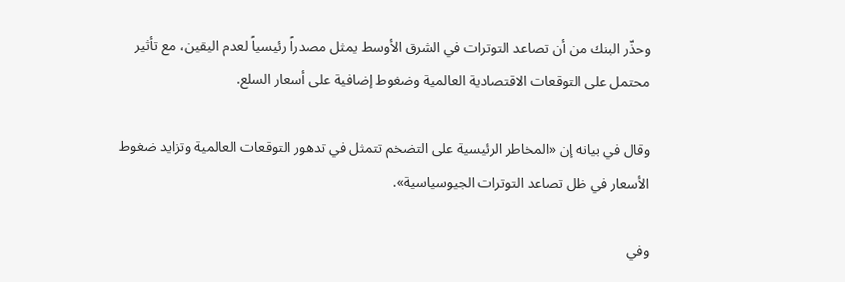وحذّر البنك من أن تصاعد التوترات في الشرق الأوسط يمثل مصدراً رئيسياً لعدم اليقين، مع تأثير محتمل على التوقعات الاقتصادية العالمية وضغوط إضافية على أسعار السلع.

وقال في بيانه إن «المخاطر الرئيسية على التضخم تتمثل في تدهور التوقعات العالمية وتزايد ضغوط الأسعار في ظل تصاعد التوترات الجيوسياسية».

وفي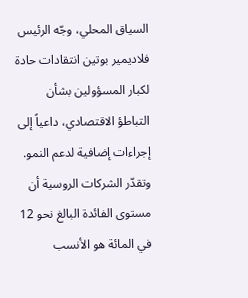السياق المحلي، وجّه الرئيس فلاديمير بوتين انتقادات حادة لكبار المسؤولين بشأن التباطؤ الاقتصادي، داعياً إلى إجراءات إضافية لدعم النمو. وتقدّر الشركات الروسية أن مستوى الفائدة البالغ نحو 12 في المائة هو الأنسب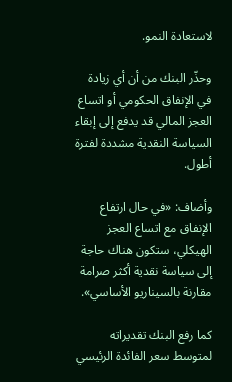لاستعادة النمو.

وحذّر البنك من أن أي زيادة في الإنفاق الحكومي أو اتساع العجز المالي قد يدفع إلى إبقاء السياسة النقدية مشددة لفترة أطول.

وأضاف: «في حال ارتفاع الإنفاق مع اتساع العجز الهيكلي، ستكون هناك حاجة إلى سياسة نقدية أكثر صرامة مقارنة بالسيناريو الأساسي».

كما رفع البنك تقديراته لمتوسط سعر الفائدة الرئيسي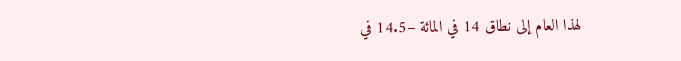لهذا العام إلى نطاق 14 في المائة –14.5 في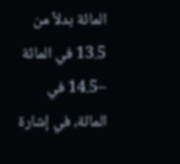المائة بدلاً من 13.5 في المائة –14.5 في المائة، في إشارة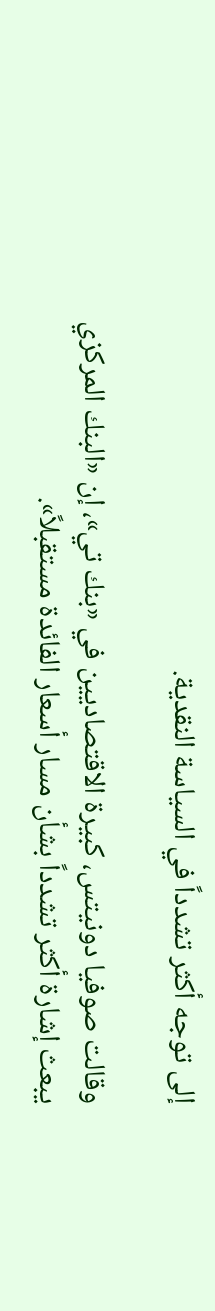إلى توجه أكثر تشدداً في السياسة النقدية.

وقالت صوفيا دونيتس، كبيرة الاقتصاديين في «بنك تي»، إن «البنك المركزي يبعث إشارة أكثر تشدداً بشأن مسار أسعار الفائدة مستقبلاً».